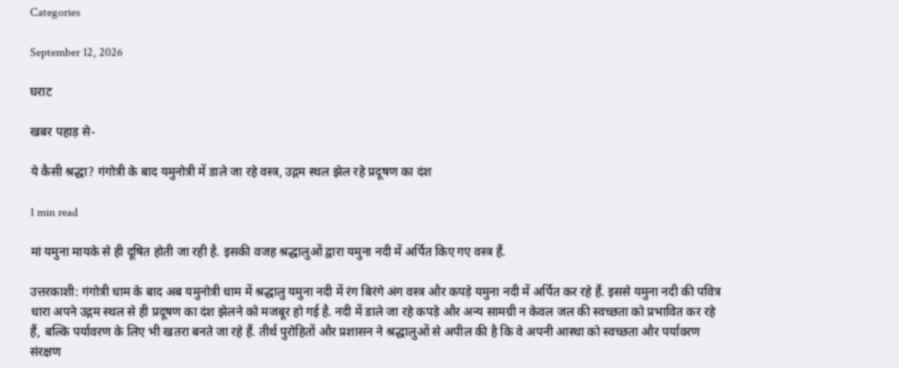Categories

September 12, 2026

घराट

खबर पहाड़ से-

ये कैसी श्रद्धा? गंगोत्री के बाद यमुनोत्री में डाले जा रहे वस्त्र, उद्गम स्थल झेल रहे प्रदूषण का दंश

1 min read

मां यमुना मायके से ही दूषित होती जा रही है. इसकी वजह श्रद्धालुओं द्वारा यमुना नदी में अर्पित किए गए वस्त्र हैं.

उत्तरकाशी: गंगोत्री धाम के बाद अब यमुनोत्री धाम में श्रद्धालु यमुना नदी में रंग बिरंगे अंग वस्त्र और कपड़े यमुना नदी में अर्पित कर रहे हैं. इससे यमुना नदी की पवित्र धारा अपने उद्गम स्थल से ही प्रदूषण का दंश झेलने को मजबूर हो गई है. नदी में डाले जा रहे कपड़े और अन्य सामग्री न केवल जल की स्वच्छता को प्रभावित कर रहे हैं, बल्कि पर्यावरण के लिए भी खतरा बनते जा रहे हैं. तीर्थ पुरोहितों और प्रशासन ने श्रद्धालुओं से अपील की है कि वे अपनी आस्था को स्वच्छता और पर्यावरण संरक्षण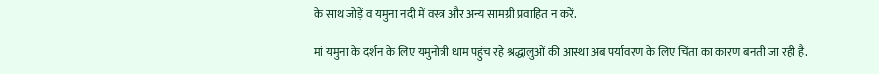के साथ जोड़ें व यमुना नदी में वस्त्र और अन्य सामग्री प्रवाहित न करें.

मां यमुना के दर्शन के लिए यमुनोत्री धाम पहुंच रहे श्रद्धालुओं की आस्था अब पर्यावरण के लिए चिंता का कारण बनती जा रही है.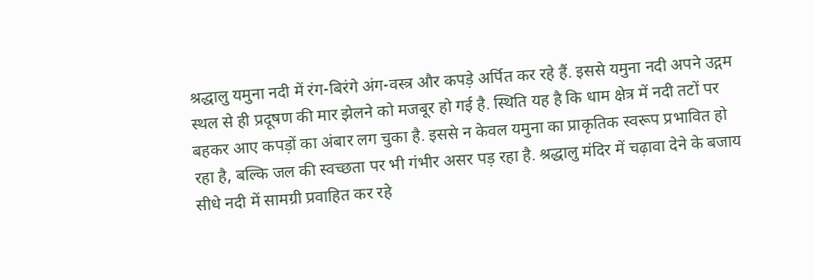श्रद्धालु यमुना नदी में रंग-बिरंगे अंग-वस्त्र और कपड़े अर्पित कर रहे हैं. इससे यमुना नदी अपने उद्गम स्थल से ही प्रदूषण की मार झेलने को मजबूर हो गई है. स्थिति यह है कि धाम क्षेत्र में नदी तटों पर बहकर आए कपड़ों का अंबार लग चुका है. इससे न केवल यमुना का प्राकृतिक स्वरूप प्रभावित हो रहा है, बल्कि जल की स्वच्छता पर भी गंभीर असर पड़ रहा है. श्रद्धालु मंदिर में चढ़ावा देने के बजाय सीधे नदी में सामग्री प्रवाहित कर रहे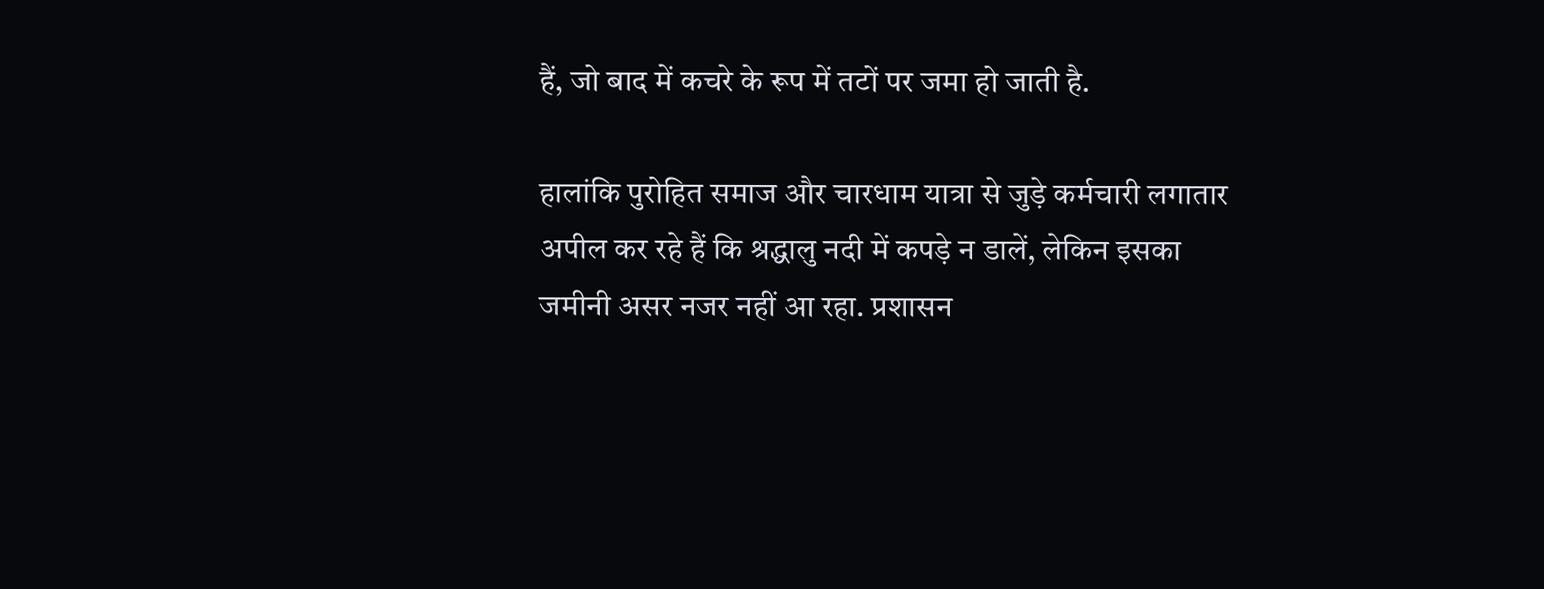हैं, जो बाद में कचरे के रूप में तटों पर जमा हो जाती है.

हालांकि पुरोहित समाज और चारधाम यात्रा से जुड़े कर्मचारी लगातार अपील कर रहे हैं कि श्रद्धालु नदी में कपड़े न डालें, लेकिन इसका जमीनी असर नजर नहीं आ रहा. प्रशासन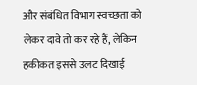और संबंधित विभाग स्वच्छता को लेकर दावे तो कर रहे हैं, लेकिन हकीकत इससे उलट दिखाई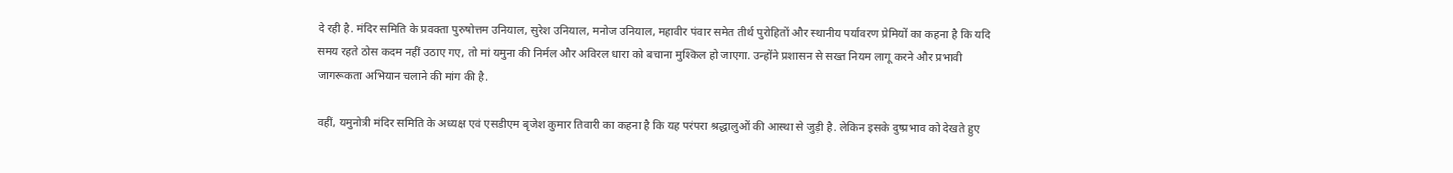दे रही है. मंदिर समिति के प्रवक्ता पुरुषोत्तम उनियाल, सुरेश उनियाल, मनोज उनियाल, महावीर पंवार समेत तीर्थ पुरोहितों और स्थानीय पर्यावरण प्रेमियों का कहना है कि यदि समय रहते ठोस कदम नहीं उठाए गए, तो मां यमुना की निर्मल और अविरल धारा को बचाना मुश्किल हो जाएगा. उन्होंने प्रशासन से सख्त नियम लागू करने और प्रभावी जागरूकता अभियान चलाने की मांग की है.

वहीं, यमुनोत्री मंदिर समिति के अध्यक्ष एवं एसडीएम बृजेश कुमार तिवारी का कहना है कि यह परंपरा श्रद्धालुओं की आस्था से जुड़ी है. लेकिन इसके दुष्प्रभाव को देखते हुए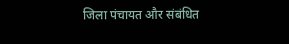जिला पंचायत और संबंधित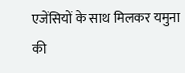एजेंसियों के साथ मिलकर यमुना की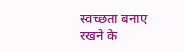स्वच्छता बनाए रखने के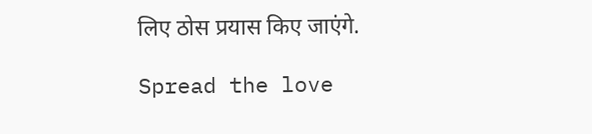लिए ठोस प्रयास किए जाएंगे.

Spread the love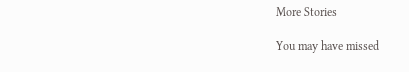More Stories

You may have missed